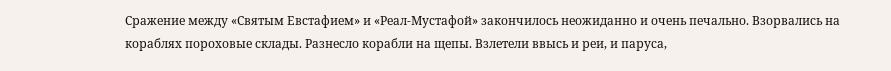Сражение между «Святым Евстафием» и «Реал-Мустафой» закончилось неожиданно и очень печально. Взорвались на кораблях пороховые склады. Разнесло корабли на щепы. Взлетели ввысь и реи, и паруса,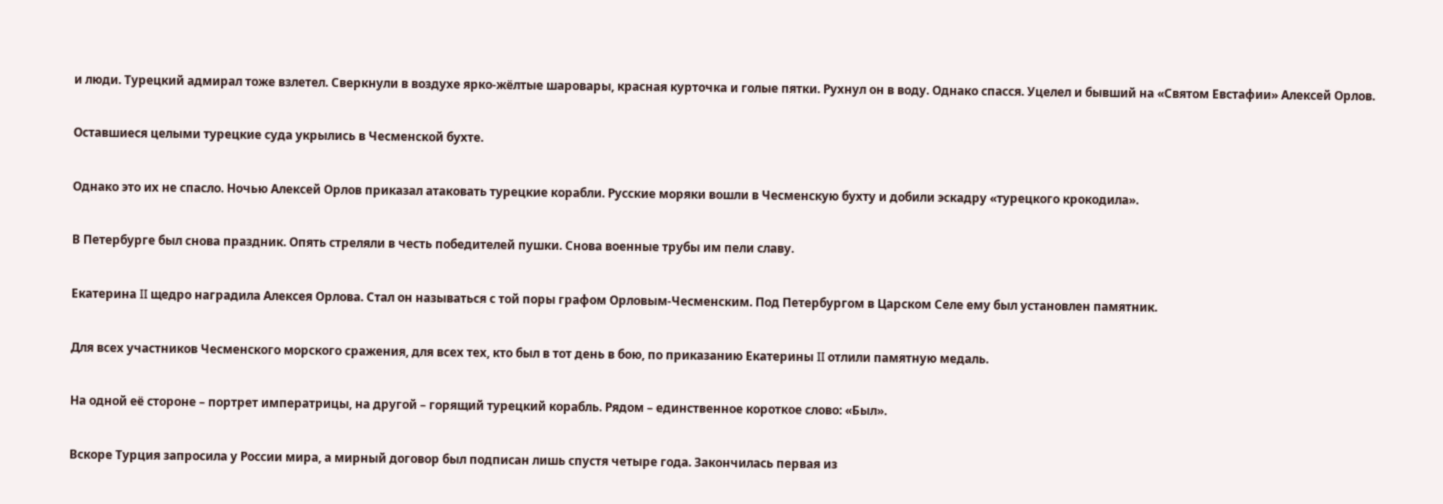и люди. Турецкий адмирал тоже взлетел. Сверкнули в воздухе ярко-жёлтые шаровары, красная курточка и голые пятки. Рухнул он в воду. Однако спасся. Уцелел и бывший на «Святом Евстафии» Алексей Орлов.

Оставшиеся целыми турецкие суда укрылись в Чесменской бухте.

Однако это их не спасло. Ночью Алексей Орлов приказал атаковать турецкие корабли. Русские моряки вошли в Чесменскую бухту и добили эскадру «турецкого крокодила».

В Петербурге был снова праздник. Опять стреляли в честь победителей пушки. Снова военные трубы им пели славу.

Екатерина II щедро наградила Алексея Орлова. Стал он называться с той поры графом Орловым-Чесменским. Под Петербургом в Царском Селе ему был установлен памятник.

Для всех участников Чесменского морского сражения, для всех тех, кто был в тот день в бою, по приказанию Екатерины II отлили памятную медаль.

На одной её стороне – портрет императрицы, на другой – горящий турецкий корабль. Рядом – единственное короткое слово: «Был».

Вскоре Турция запросила у России мира, а мирный договор был подписан лишь спустя четыре года. Закончилась первая из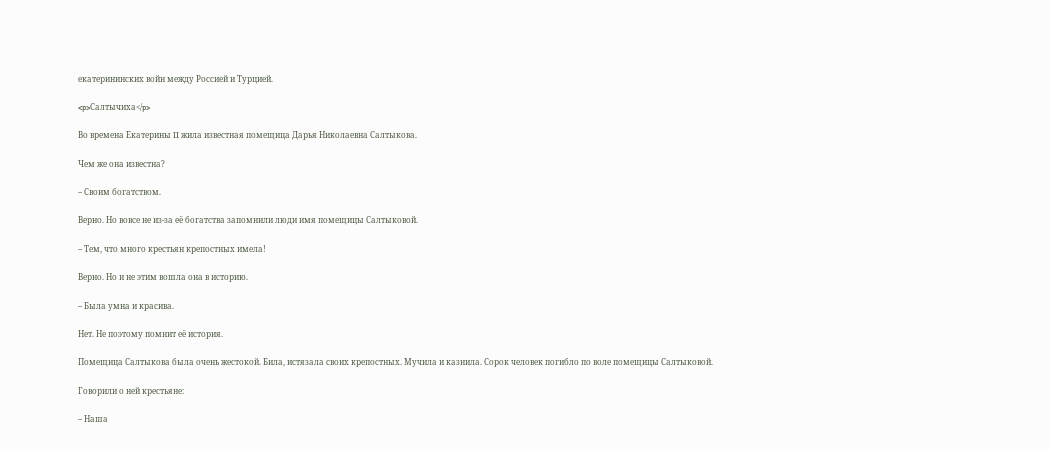екатерининских войн между Россией и Турцией.

<p>Салтычиха</p>

Во времена Екатерины II жила известная помещица Дарья Николаевна Салтыкова.

Чем же она известна?

– Своим богатством.

Верно. Но вовсе не из-за её богатства запомнили люди имя помещицы Салтыковой.

– Тем, что много крестьян крепостных имела!

Верно. Но и не этим вошла она в историю.

– Была умна и красива.

Нет. Не поэтому помнит её история.

Помещица Салтыкова была очень жестокой. Била, истязала своих крепостных. Мучила и казнила. Сорок человек погибло по воле помещицы Салтыковой.

Говорили о ней крестьяне:

– Наша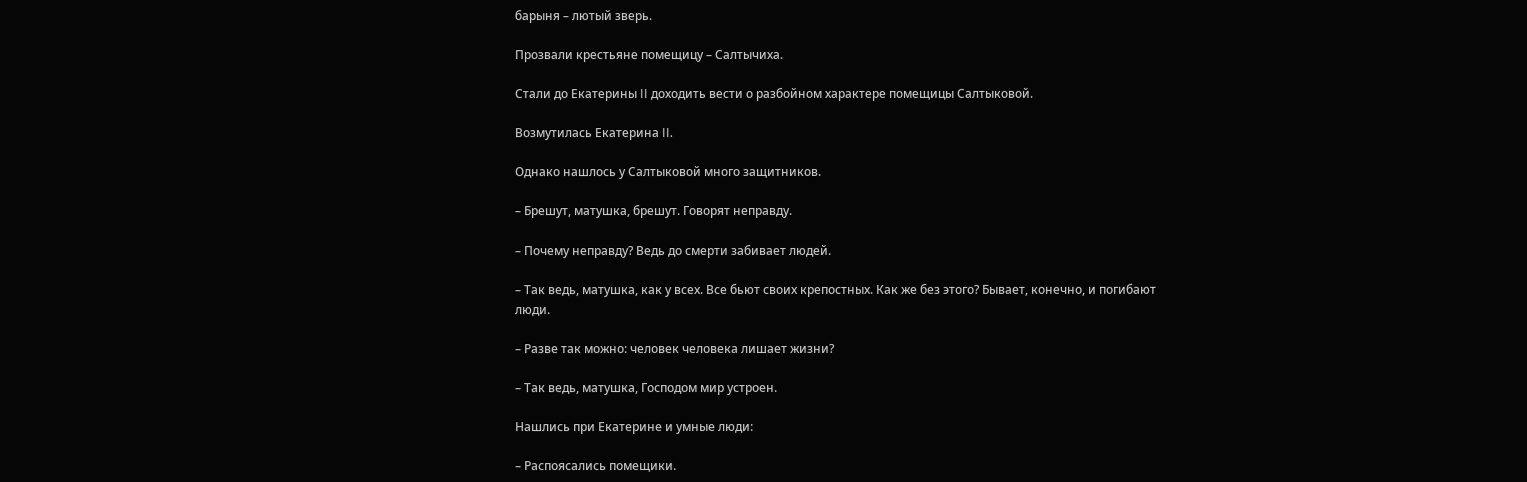барыня – лютый зверь.

Прозвали крестьяне помещицу – Салтычиха.

Стали до Екатерины II доходить вести о разбойном характере помещицы Салтыковой.

Возмутилась Екатерина II.

Однако нашлось у Салтыковой много защитников.

– Брешут, матушка, брешут. Говорят неправду.

– Почему неправду? Ведь до смерти забивает людей.

– Так ведь, матушка, как у всех. Все бьют своих крепостных. Как же без этого? Бывает, конечно, и погибают люди.

– Разве так можно: человек человека лишает жизни?

– Так ведь, матушка, Господом мир устроен.

Нашлись при Екатерине и умные люди:

– Распоясались помещики.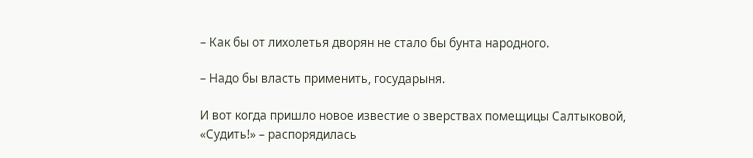– Как бы от лихолетья дворян не стало бы бунта народного.

– Надо бы власть применить, государыня.

И вот когда пришло новое известие о зверствах помещицы Салтыковой, «Судить!» – распорядилась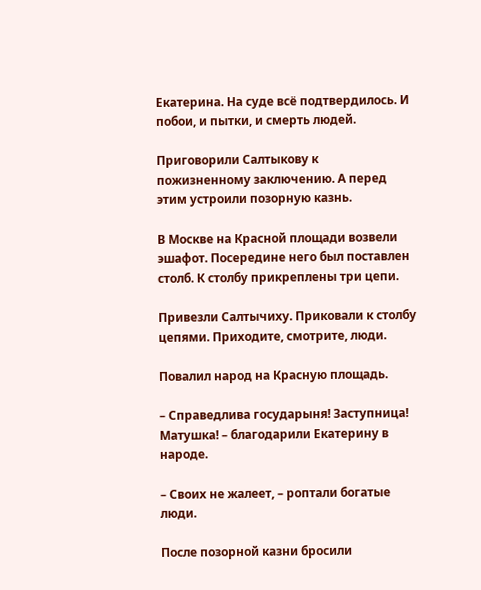Екатерина. На суде всё подтвердилось. И побои, и пытки, и смерть людей.

Приговорили Салтыкову к пожизненному заключению. А перед этим устроили позорную казнь.

В Москве на Красной площади возвели эшафот. Посередине него был поставлен столб. К столбу прикреплены три цепи.

Привезли Салтычиху. Приковали к столбу цепями. Приходите, смотрите, люди.

Повалил народ на Красную площадь.

– Справедлива государыня! Заступница! Матушка! – благодарили Екатерину в народе.

– Своих не жалеет, – роптали богатые люди.

После позорной казни бросили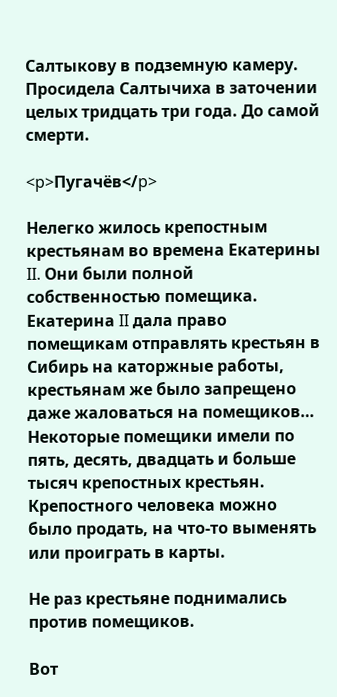Салтыкову в подземную камеру. Просидела Салтычиха в заточении целых тридцать три года. До самой смерти.

<p>Пугачёв</p>

Нелегко жилось крепостным крестьянам во времена Екатерины II. Они были полной собственностью помещика. Екатерина II дала право помещикам отправлять крестьян в Сибирь на каторжные работы, крестьянам же было запрещено даже жаловаться на помещиков… Некоторые помещики имели по пять, десять, двадцать и больше тысяч крепостных крестьян. Крепостного человека можно было продать, на что-то выменять или проиграть в карты.

Не раз крестьяне поднимались против помещиков.

Вот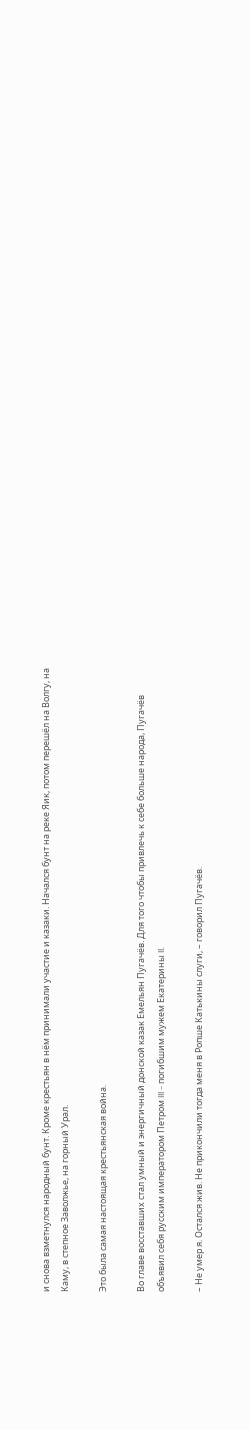и снова взметнулся народный бунт. Кроме крестьян в нём принимали участие и казаки. Начался бунт на реке Яик, потом перешёл на Волгу, на Каму, в степное Заволжье, на горный Урал.

Это была самая настоящая крестьянская война.

Во главе восставших стал умный и энергичный донской казак Емельян Пугачёв. Для того чтобы привлечь к себе больше народа, Пугачёв объявил себя русским императором Петром III – погибшим мужем Екатерины II.

– Не умер я. Остался жив. Не прикончили тогда меня в Ропше Катькины слуги, – говорил Пугачёв.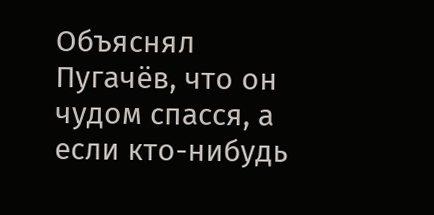Объяснял Пугачёв, что он чудом спасся, а если кто-нибудь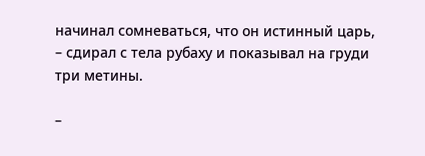начинал сомневаться, что он истинный царь, – сдирал с тела рубаху и показывал на груди три метины.

–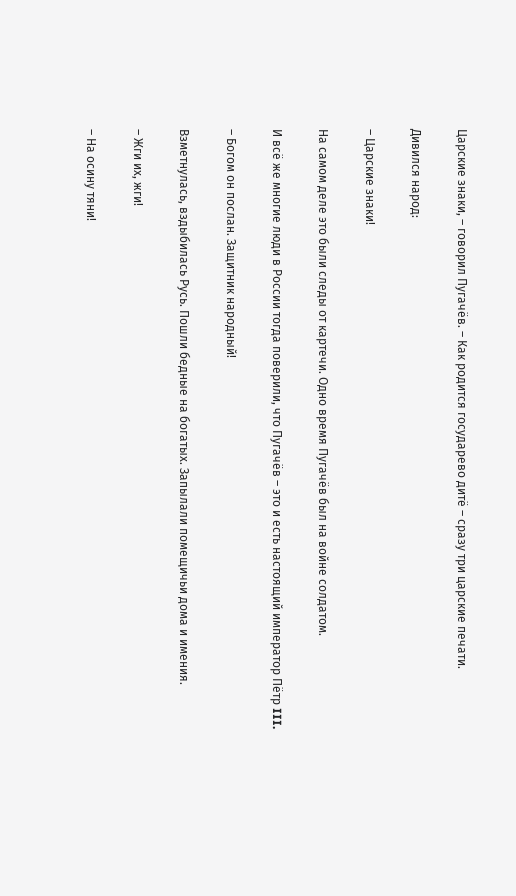Царские знаки, – говорил Пугачёв. – Как родится государево дитё – сразу три царские печати.

Дивился народ:

– Царские знаки!

На самом деле это были следы от картечи. Одно время Пугачёв был на войне солдатом.

И всё же многие люди в России тогда поверили, что Пугачёв – это и есть настоящий император Пётр III.

– Богом он послан. Защитник народный!

Взметнулась, вздыбилась Русь. Пошли бедные на богатых. Запылали помещичьи дома и имения.

– Жги их, жги!

– На осину тяни!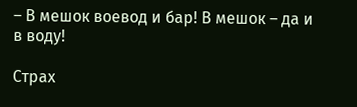– В мешок воевод и бар! В мешок – да и в воду!

Страх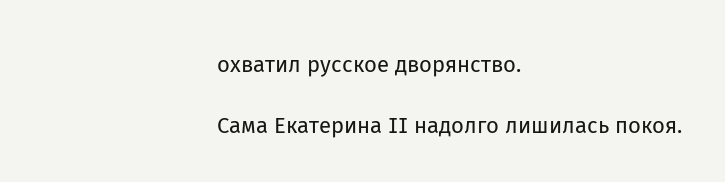охватил русское дворянство.

Сама Екатерина II надолго лишилась покоя.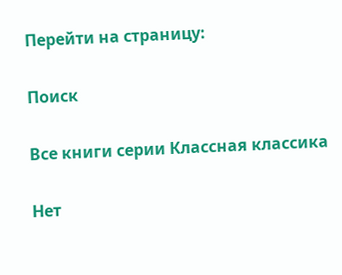Перейти на страницу:

Поиск

Все книги серии Классная классика

Нет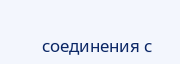соединения с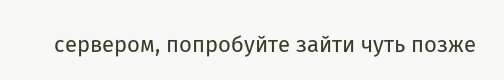сервером, попробуйте зайти чуть позже